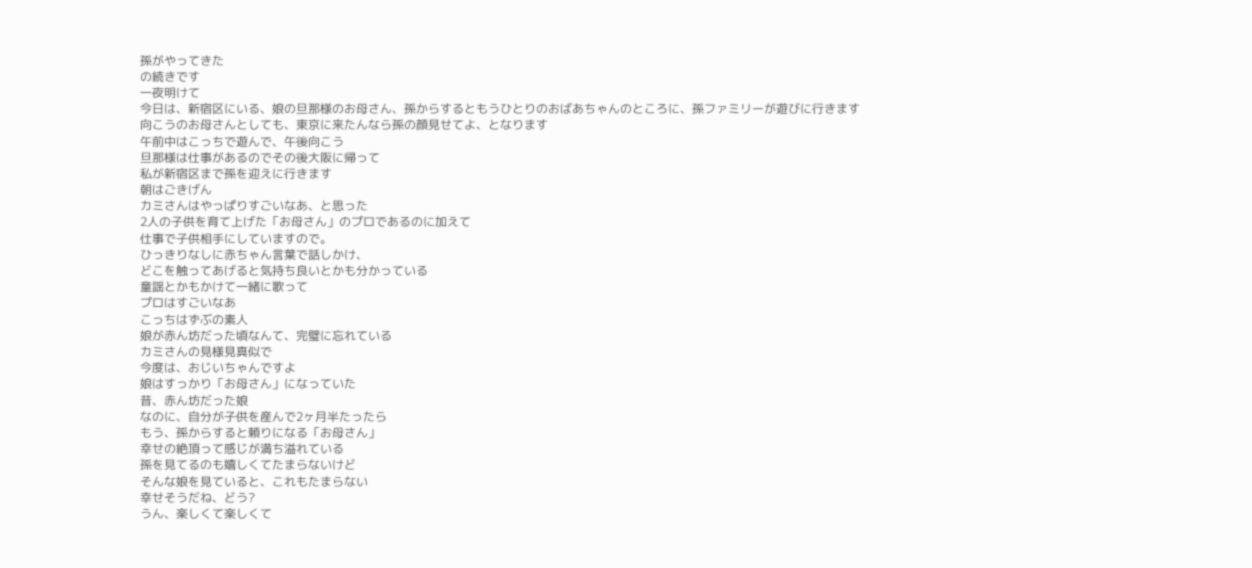孫がやってきた
の続きです
一夜明けて
今日は、新宿区にいる、娘の旦那様のお母さん、孫からするともうひとりのおばあちゃんのところに、孫ファミリーが遊びに行きます
向こうのお母さんとしても、東京に来たんなら孫の顔見せてよ、となります
午前中はこっちで遊んで、午後向こう
旦那様は仕事があるのでその後大阪に帰って
私が新宿区まで孫を迎えに行きます
朝はごきげん
カミさんはやっぱりすごいなあ、と思った
2人の子供を育て上げた「お母さん」のプロであるのに加えて
仕事で子供相手にしていますので。
ひっきりなしに赤ちゃん言葉で話しかけ、
どこを触ってあげると気持ち良いとかも分かっている
童謡とかもかけて一緒に歌って
プロはすごいなあ
こっちはずぶの素人
娘が赤ん坊だった頃なんて、完璧に忘れている
カミさんの見様見真似で
今度は、おじいちゃんですよ
娘はすっかり「お母さん」になっていた
昔、赤ん坊だった娘
なのに、自分が子供を産んで2ヶ月半たったら
もう、孫からすると頼りになる「お母さん」
幸せの絶頂って感じが満ち溢れている
孫を見てるのも嬉しくてたまらないけど
そんな娘を見ていると、これもたまらない
幸せそうだね、どう?
うん、楽しくて楽しくて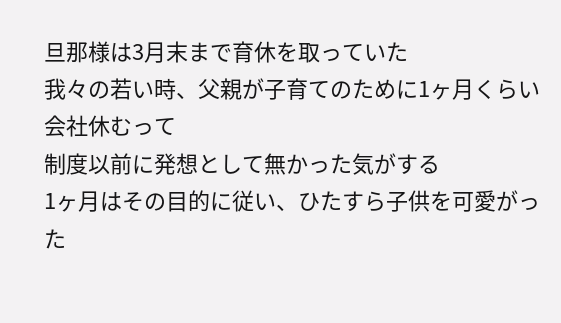旦那様は3月末まで育休を取っていた
我々の若い時、父親が子育てのために1ヶ月くらい会社休むって
制度以前に発想として無かった気がする
1ヶ月はその目的に従い、ひたすら子供を可愛がった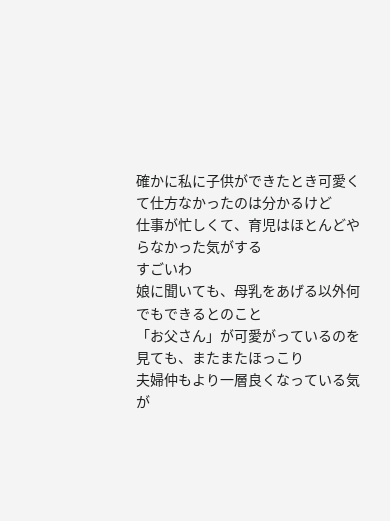確かに私に子供ができたとき可愛くて仕方なかったのは分かるけど
仕事が忙しくて、育児はほとんどやらなかった気がする
すごいわ
娘に聞いても、母乳をあげる以外何でもできるとのこと
「お父さん」が可愛がっているのを見ても、またまたほっこり
夫婦仲もより一層良くなっている気が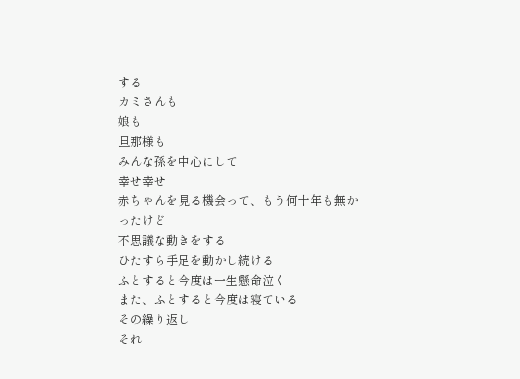する
カミさんも
娘も
旦那様も
みんな孫を中心にして
幸せ幸せ
赤ちゃんを見る機会って、もう何十年も無かったけど
不思議な動きをする
ひたすら手足を動かし続ける
ふとすると今度は一生懸命泣く
また、ふとすると今度は寝ている
その繰り返し
それ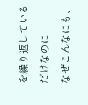を繰り返しているだけなのに
なぜこんなにも、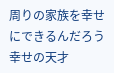周りの家族を幸せにできるんだろう
幸せの天才